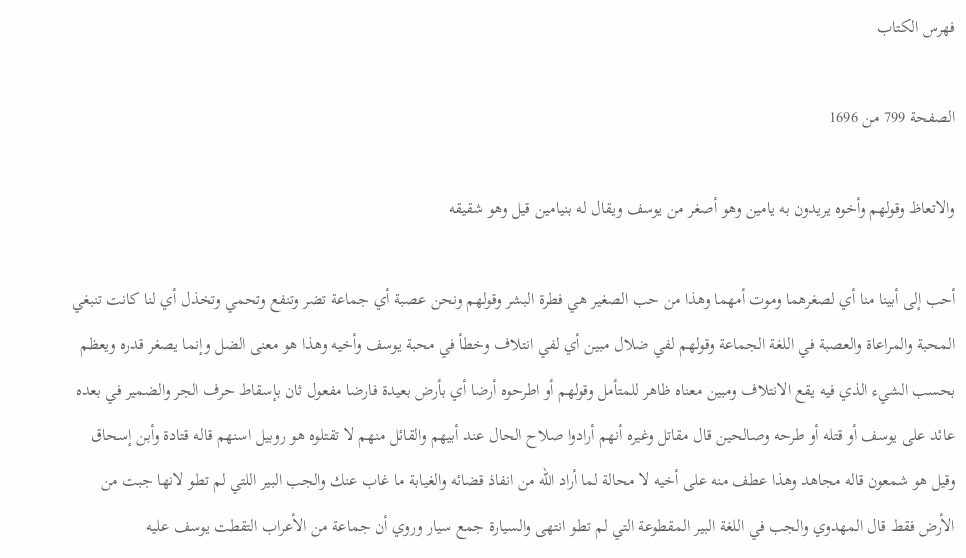فهرس الكتاب

الصفحة 799 من 1696

والاتعاظ وقولهم وأخوه يريدون به يامين وهو أصغر من يوسف ويقال له بنيامين قيل وهو شقيقه

أحب إلى أبينا منا أي لصغرهما وموت أمهما وهذا من حب الصغير هي فطرة البشر وقولهم ونحن عصبة أي جماعة تضر وتنفع وتحمي وتخذل أي لنا كانت تنبغي المحبة والمراعاة والعصبة في اللغة الجماعة وقولهم لفي ضلال مبين أي لفي انتلاف وخطأ في محبة يوسف وأخيه وهذا هو معنى الضل وإنما يصغر قدره ويعظم بحسب الشيء الذي فيه يقع الانتلاف ومبين معناه ظاهر للمتأمل وقولهم أو اطرحوه أرضا أي بأرض بعيدة فارضا مفعول ثان بإسقاط حرف الجر والضمير في بعده عائد على يوسف أو قتله أو طرحه وصالحين قال مقاتل وغيره أنهم أرادوا صلاح الحال عند أبيهم والقائل منهم لا تقتلوه هو روبيل اسنهم قاله قتادة وأبن إسحاق وقيل هو شمعون قاله مجاهد وهذا عطف منه على أخيه لا محالة لما أراد الله من انفاذ قضائه والغيابة ما غاب عنك والجب البير اللتي لم تطو لانها جبت من الأرض فقط قال المهدوي والجب في اللغة البير المقطوعة التي لم تطو انتهى والسيارة جمع سيار وروي أن جماعة من الأعراب التقطت يوسف عليه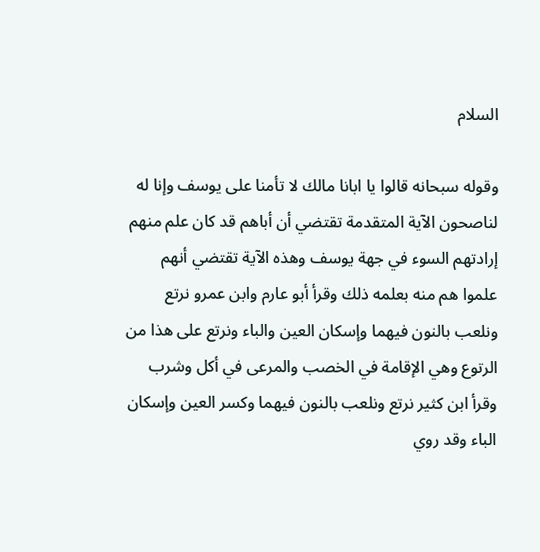السلام

وقوله سبحانه قالوا يا ابانا مالك لا تأمنا على يوسف وإنا له لناصحون الآية المتقدمة تقتضي أن أباهم قد كان علم منهم إرادتهم السوء في جهة يوسف وهذه الآية تقتضي أنهم علموا هم منه بعلمه ذلك وقرأ أبو عارم وابن عمرو نرتع ونلعب بالنون فيهما وإسكان العين والباء ونرتع على هذا من الرتوع وهي الإقامة في الخصب والمرعى في أكل وشرب وقرأ ابن كثير نرتع ونلعب بالنون فيهما وكسر العين وإسكان الباء وقد روي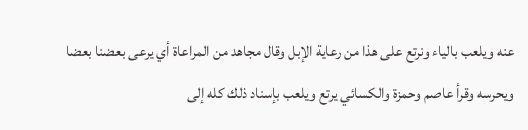عنه ويلعب بالياء ونرتع على هذا من رعاية الإبل وقال مجاهد من المراعاة أي يرعى بعضنا بعضا ويحرسه وقرأ عاصم وحمزة والكسائي يرتع ويلعب بإسناد ذلك كله إلى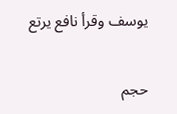يوسف وقرأ نافع يرتع

حجم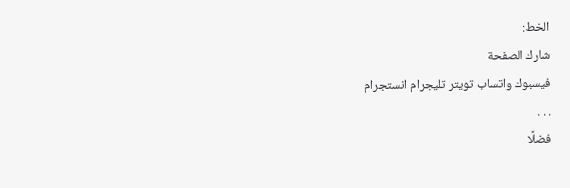الخط:
شارك الصفحة
فيسبوك واتساب تويتر تليجرام انستجرام
. . .
فضلًا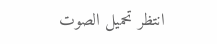انتظر تحميل الصوت